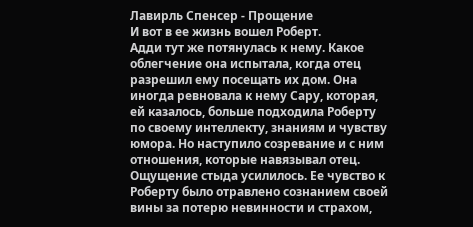Лавирль Спенсер - Прощение
И вот в ее жизнь вошел Роберт.
Адди тут же потянулась к нему. Какое облегчение она испытала, когда отец разрешил ему посещать их дом. Она иногда ревновала к нему Сару, которая, ей казалось, больше подходила Роберту по своему интеллекту, знаниям и чувству юмора. Но наступило созревание и с ним отношения, которые навязывал отец. Ощущение стыда усилилось. Ее чувство к Роберту было отравлено сознанием своей вины за потерю невинности и страхом,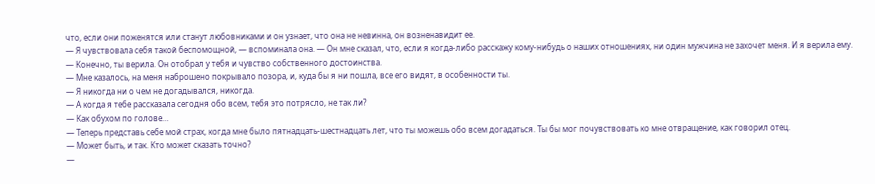что, если они поженятся или станут любовниками и он узнает, что она не невинна, он возненавидит ее.
— Я чувствовала себя такой беспомощной, — вспоминала она. — Он мне сказал, что, если я когда-либо расскажу кому-нибудь о наших отношениях, ни один мужчина не захочет меня. И я верила ему.
— Конечно, ты верила. Он отобрал у тебя и чувство собственного достоинства.
— Мне казалось, на меня наброшено покрывало позора, и, куда бы я ни пошла, все его видят, в особенности ты.
— Я никогда ни о чем не догадывался, никогда.
— А когда я тебе рассказала сегодня обо всем, тебя это потрясло, не так ли?
— Как обухом по голове…
— Теперь представь себе мой страх, когда мне было пятнадцать-шестнадцать лет, что ты можешь обо всем догадаться. Ты бы мог почувствовать ко мне отвращение, как говорил отец.
— Может быть, и так. Кто может сказать точно?
—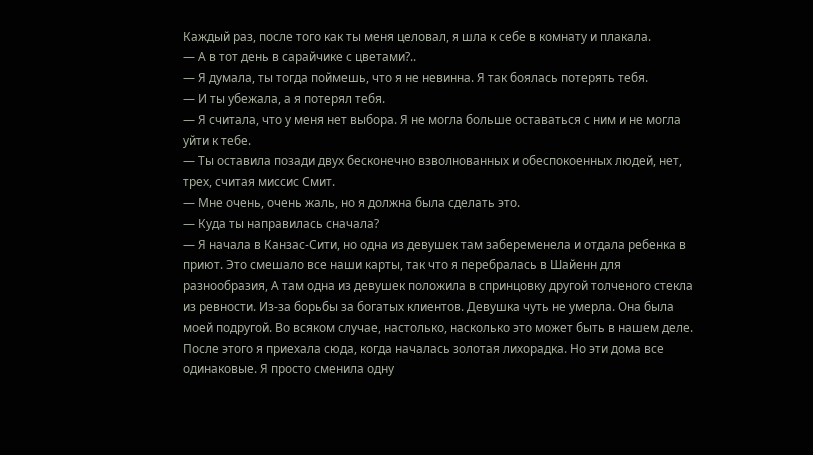Каждый раз, после того как ты меня целовал, я шла к себе в комнату и плакала.
— А в тот день в сарайчике с цветами?..
— Я думала, ты тогда поймешь, что я не невинна. Я так боялась потерять тебя.
— И ты убежала, а я потерял тебя.
— Я считала, что у меня нет выбора. Я не могла больше оставаться с ним и не могла уйти к тебе.
— Ты оставила позади двух бесконечно взволнованных и обеспокоенных людей, нет, трех, считая миссис Смит.
— Мне очень, очень жаль, но я должна была сделать это.
— Куда ты направилась сначала?
— Я начала в Канзас-Сити, но одна из девушек там забеременела и отдала ребенка в приют. Это смешало все наши карты, так что я перебралась в Шайенн для разнообразия, А там одна из девушек положила в спринцовку другой толченого стекла из ревности. Из-за борьбы за богатых клиентов. Девушка чуть не умерла. Она была моей подругой. Во всяком случае, настолько, насколько это может быть в нашем деле. После этого я приехала сюда, когда началась золотая лихорадка. Но эти дома все одинаковые. Я просто сменила одну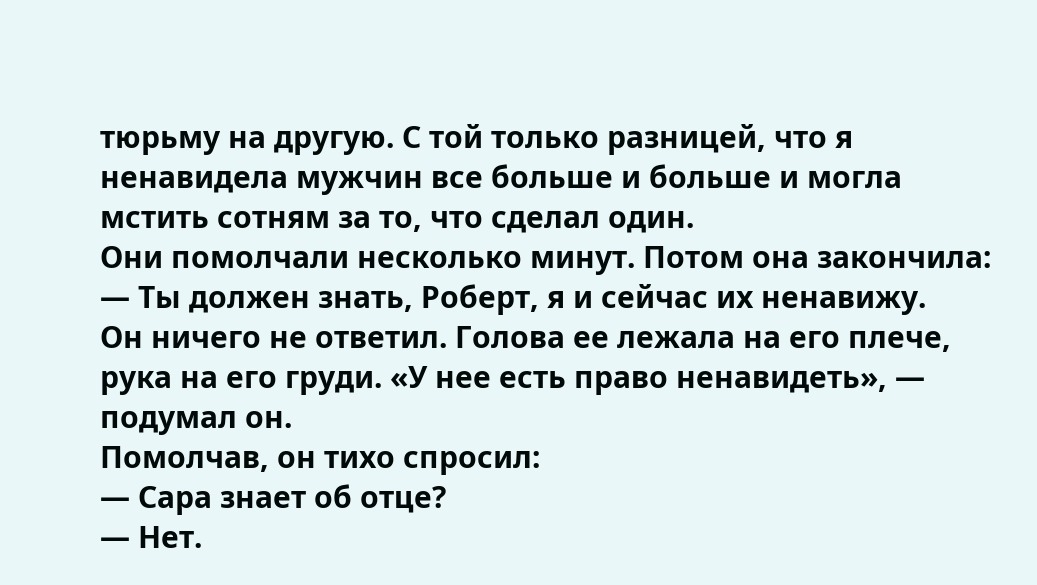тюрьму на другую. С той только разницей, что я ненавидела мужчин все больше и больше и могла мстить сотням за то, что сделал один.
Они помолчали несколько минут. Потом она закончила:
— Ты должен знать, Роберт, я и сейчас их ненавижу.
Он ничего не ответил. Голова ее лежала на его плече, рука на его груди. «У нее есть право ненавидеть», — подумал он.
Помолчав, он тихо спросил:
— Сара знает об отце?
— Нет.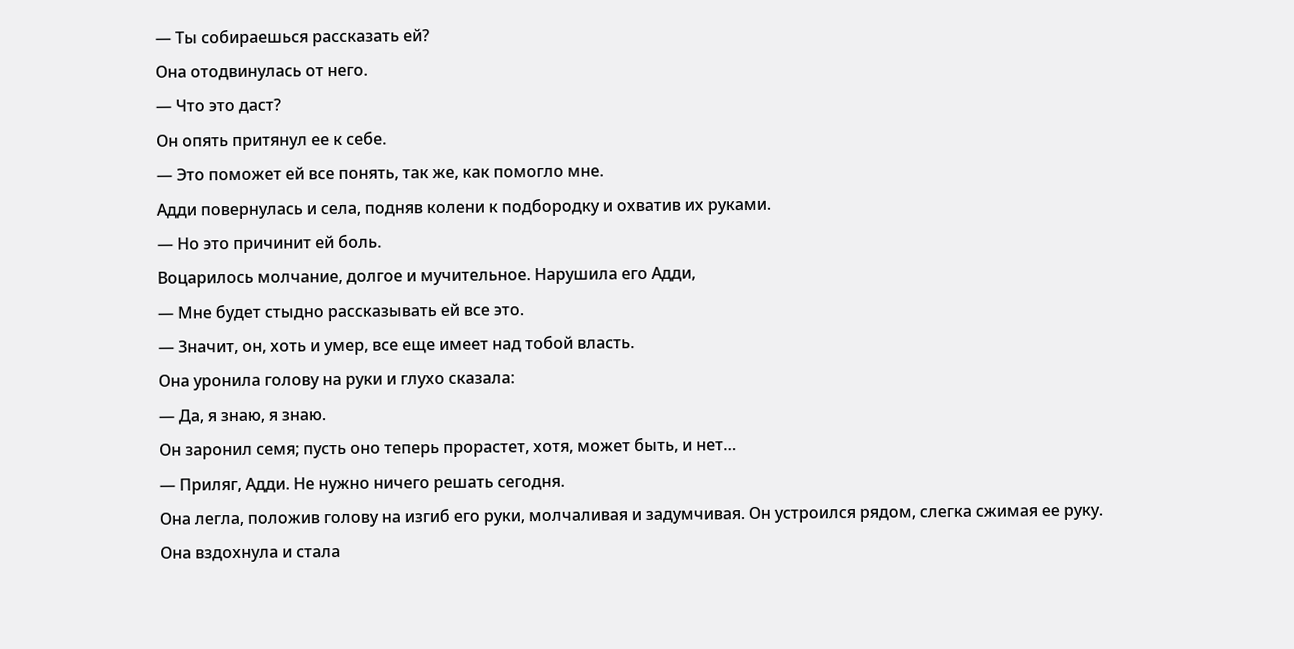— Ты собираешься рассказать ей?
Она отодвинулась от него.
— Что это даст?
Он опять притянул ее к себе.
— Это поможет ей все понять, так же, как помогло мне.
Адди повернулась и села, подняв колени к подбородку и охватив их руками.
— Но это причинит ей боль.
Воцарилось молчание, долгое и мучительное. Нарушила его Адди,
— Мне будет стыдно рассказывать ей все это.
— Значит, он, хоть и умер, все еще имеет над тобой власть.
Она уронила голову на руки и глухо сказала:
— Да, я знаю, я знаю.
Он заронил семя; пусть оно теперь прорастет, хотя, может быть, и нет…
— Приляг, Адди. Не нужно ничего решать сегодня.
Она легла, положив голову на изгиб его руки, молчаливая и задумчивая. Он устроился рядом, слегка сжимая ее руку. Она вздохнула и стала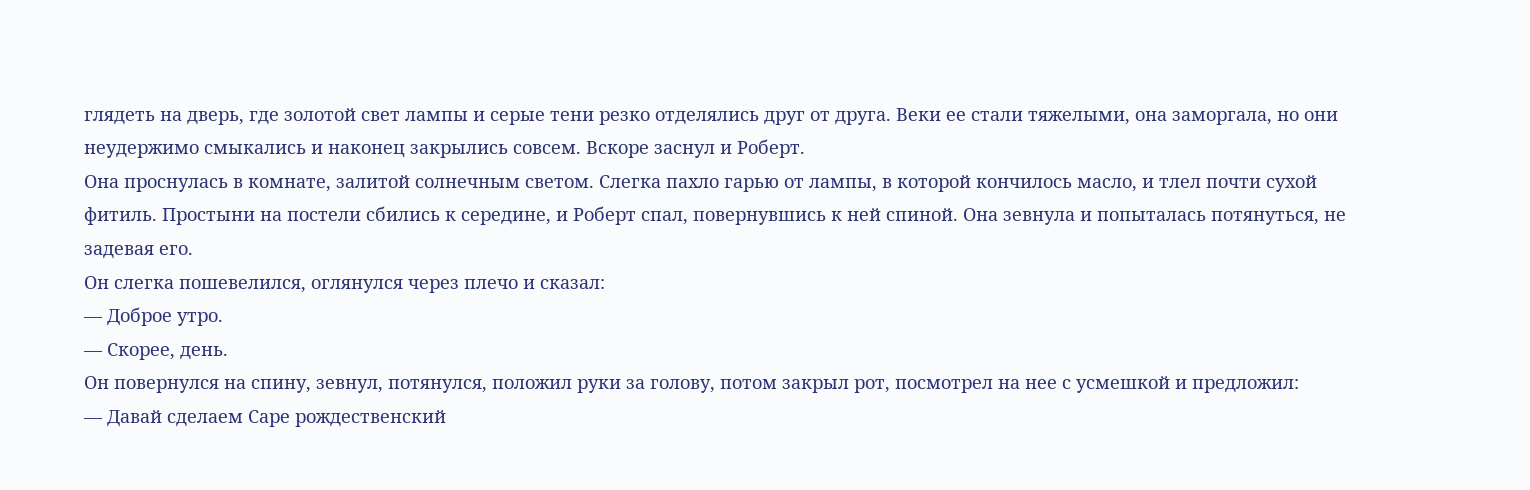глядеть на дверь, где золотой свет лампы и серые тени резко отделялись друг от друга. Веки ее стали тяжелыми, она заморгала, но они неудержимо смыкались и наконец закрылись совсем. Вскоре заснул и Роберт.
Она проснулась в комнате, залитой солнечным светом. Слегка пахло гарью от лампы, в которой кончилось масло, и тлел почти сухой фитиль. Простыни на постели сбились к середине, и Роберт спал, повернувшись к ней спиной. Она зевнула и попыталась потянуться, не задевая его.
Он слегка пошевелился, оглянулся через плечо и сказал:
— Доброе утро.
— Скорее, день.
Он повернулся на спину, зевнул, потянулся, положил руки за голову, потом закрыл рот, посмотрел на нее с усмешкой и предложил:
— Давай сделаем Саре рождественский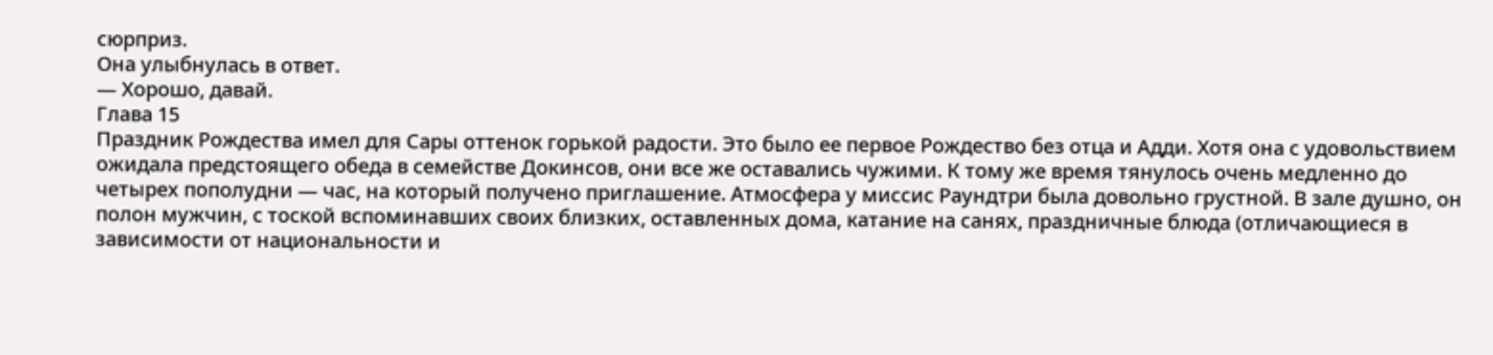сюрприз.
Она улыбнулась в ответ.
— Хорошо, давай.
Глава 15
Праздник Рождества имел для Сары оттенок горькой радости. Это было ее первое Рождество без отца и Адди. Хотя она с удовольствием ожидала предстоящего обеда в семействе Докинсов, они все же оставались чужими. К тому же время тянулось очень медленно до четырех пополудни — час, на который получено приглашение. Атмосфера у миссис Раундтри была довольно грустной. В зале душно, он полон мужчин, с тоской вспоминавших своих близких, оставленных дома, катание на санях, праздничные блюда (отличающиеся в зависимости от национальности и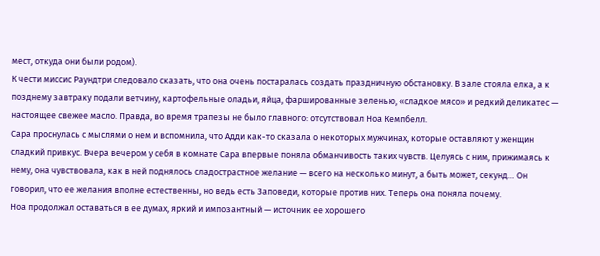мест, откуда они были родом).
К чести миссис Раундтри следовало сказать, что она очень постаралась создать праздничную обстановку. В зале стояла елка, а к позднему завтраку подали ветчину, картофельные оладьи, яйца, фаршированные зеленью, «сладкое мясо» и редкий деликатес — настоящее свежее масло. Правда, во время трапезы не было главного: отсутствовал Ноа Кемпбелл.
Сара проснулась с мыслями о нем и вспомнила, что Адди как-то сказала о некоторых мужчинах, которые оставляют у женщин сладкий привкус. Вчера вечером у себя в комнате Сара впервые поняла обманчивость таких чувств. Целуясь с ним, прижимаясь к нему, она чувствовала, как в ней поднялось сладострастное желание — всего на несколько минут, а быть может, секунд… Он говорил, что ее желания вполне естественны, но ведь есть Заповеди, которые против них. Теперь она поняла почему.
Ноа продолжал оставаться в ее думах, яркий и импозантный — источник ее хорошего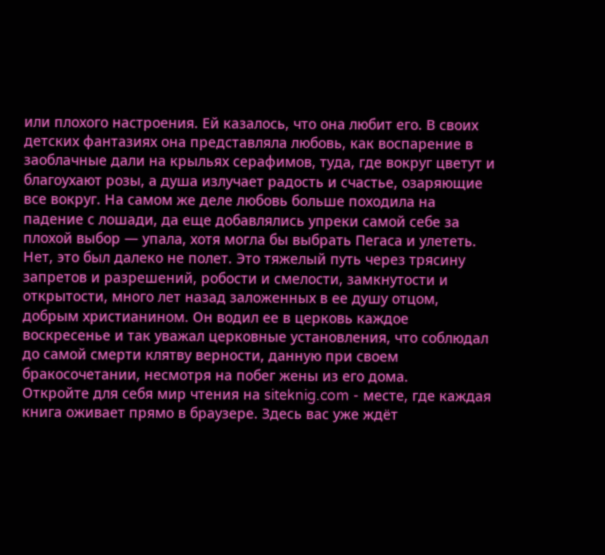или плохого настроения. Ей казалось, что она любит его. В своих детских фантазиях она представляла любовь, как воспарение в заоблачные дали на крыльях серафимов, туда, где вокруг цветут и благоухают розы, а душа излучает радость и счастье, озаряющие все вокруг. На самом же деле любовь больше походила на падение с лошади, да еще добавлялись упреки самой себе за плохой выбор — упала, хотя могла бы выбрать Пегаса и улететь.
Нет, это был далеко не полет. Это тяжелый путь через трясину запретов и разрешений, робости и смелости, замкнутости и открытости, много лет назад заложенных в ее душу отцом, добрым христианином. Он водил ее в церковь каждое воскресенье и так уважал церковные установления, что соблюдал до самой смерти клятву верности, данную при своем бракосочетании, несмотря на побег жены из его дома.
Откройте для себя мир чтения на siteknig.com - месте, где каждая книга оживает прямо в браузере. Здесь вас уже ждёт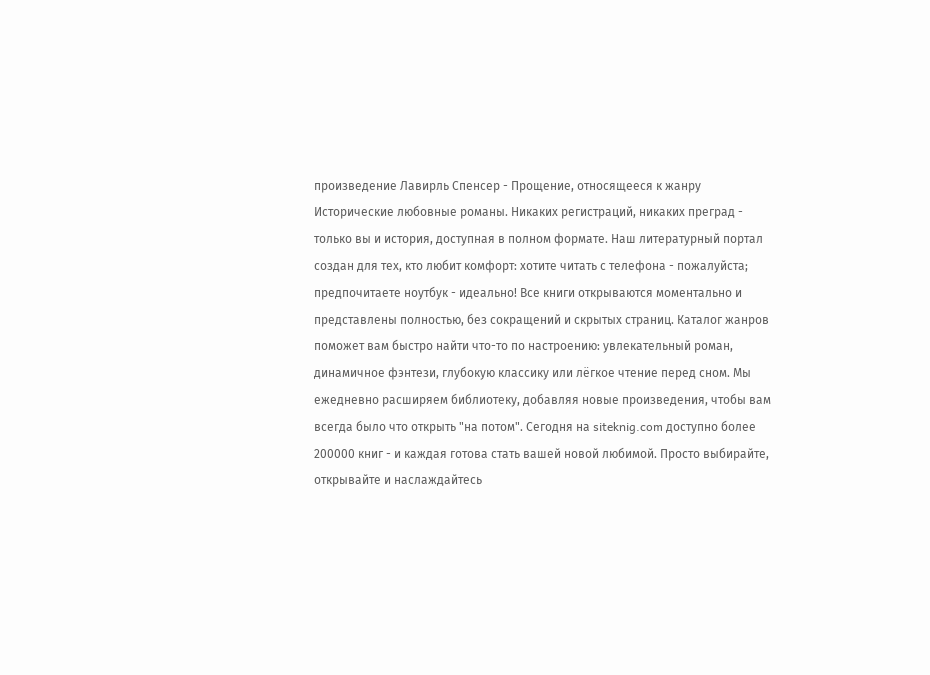произведение Лавирль Спенсер - Прощение, относящееся к жанру Исторические любовные романы. Никаких регистраций, никаких преград - только вы и история, доступная в полном формате. Наш литературный портал создан для тех, кто любит комфорт: хотите читать с телефона - пожалуйста; предпочитаете ноутбук - идеально! Все книги открываются моментально и представлены полностью, без сокращений и скрытых страниц. Каталог жанров поможет вам быстро найти что-то по настроению: увлекательный роман, динамичное фэнтези, глубокую классику или лёгкое чтение перед сном. Мы ежедневно расширяем библиотеку, добавляя новые произведения, чтобы вам всегда было что открыть "на потом". Сегодня на siteknig.com доступно более 200000 книг - и каждая готова стать вашей новой любимой. Просто выбирайте, открывайте и наслаждайтесь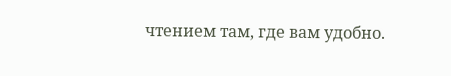чтением там, где вам удобно.